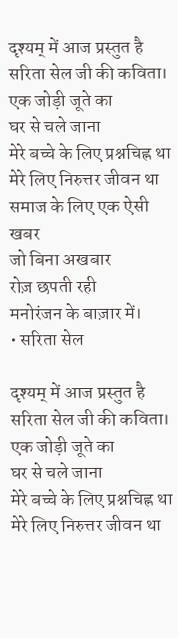दृश्यम् में आज प्रस्तुत है सरिता सेल जी की कविता।
एक जोड़ी जूते का
घर से चले जाना
मेरे बच्चे के लिए प्रश्नचिह्न था
मेरे लिए निरुत्तर जीवन था
समाज के लिए एक ऐसी खबर
जो बिना अखबार
रोज़ छपती रही
मनोरंजन के बाज़ार में।
• सरिता सेल

दृश्यम् में आज प्रस्तुत है सरिता सेल जी की कविता।
एक जोड़ी जूते का
घर से चले जाना
मेरे बच्चे के लिए प्रश्नचिह्न था
मेरे लिए निरुत्तर जीवन था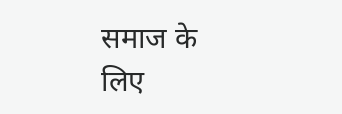समाज के लिए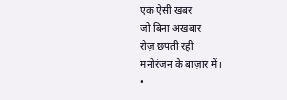एक ऐसी खबर
जो बिना अखबार
रोज़ छपती रही
मनोरंजन के बाज़ार में।
•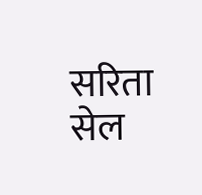सरिता सेल